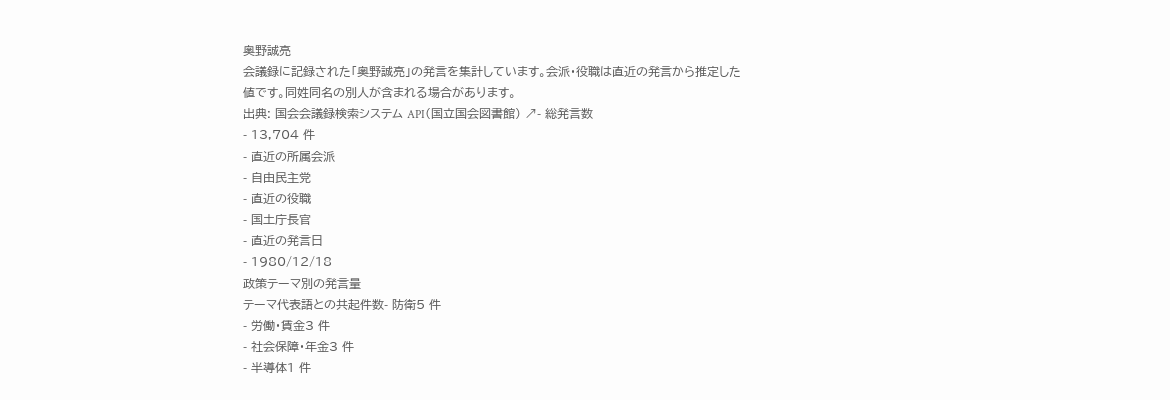奥野誠亮
会議録に記録された「奥野誠亮」の発言を集計しています。会派・役職は直近の発言から推定した値です。同姓同名の別人が含まれる場合があります。
出典: 国会会議録検索システム API(国立国会図書館) ↗- 総発言数
- 13,704 件
- 直近の所属会派
- 自由民主党
- 直近の役職
- 国土庁長官
- 直近の発言日
- 1980/12/18
政策テーマ別の発言量
テーマ代表語との共起件数- 防衛5 件
- 労働・賃金3 件
- 社会保障・年金3 件
- 半導体1 件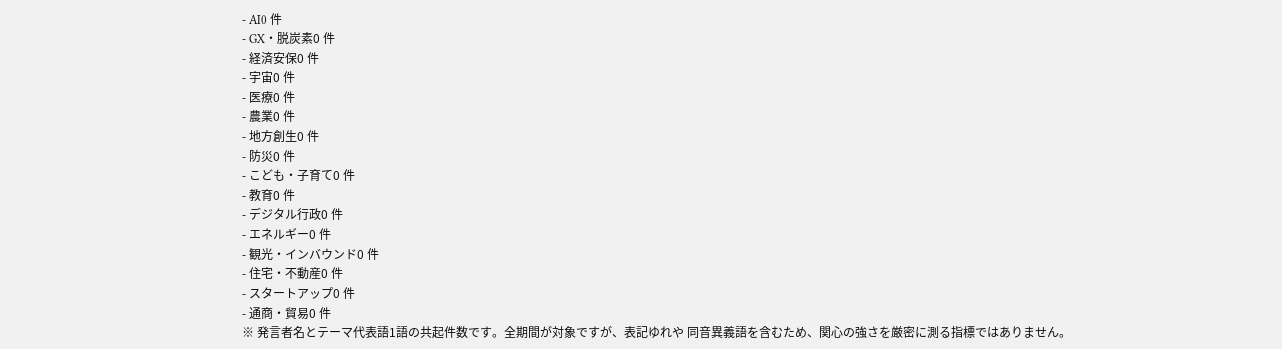- AI0 件
- GX・脱炭素0 件
- 経済安保0 件
- 宇宙0 件
- 医療0 件
- 農業0 件
- 地方創生0 件
- 防災0 件
- こども・子育て0 件
- 教育0 件
- デジタル行政0 件
- エネルギー0 件
- 観光・インバウンド0 件
- 住宅・不動産0 件
- スタートアップ0 件
- 通商・貿易0 件
※ 発言者名とテーマ代表語1語の共起件数です。全期間が対象ですが、表記ゆれや 同音異義語を含むため、関心の強さを厳密に測る指標ではありません。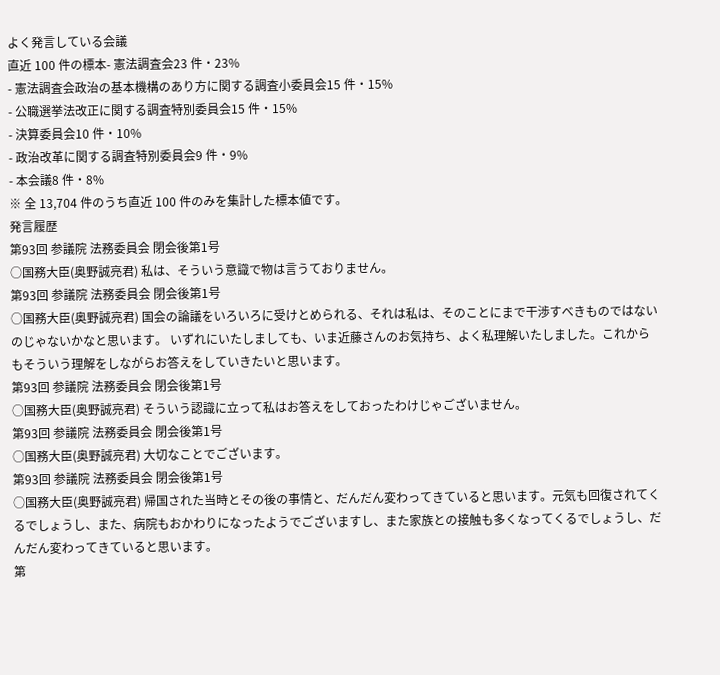よく発言している会議
直近 100 件の標本- 憲法調査会23 件・23%
- 憲法調査会政治の基本機構のあり方に関する調査小委員会15 件・15%
- 公職選挙法改正に関する調査特別委員会15 件・15%
- 決算委員会10 件・10%
- 政治改革に関する調査特別委員会9 件・9%
- 本会議8 件・8%
※ 全 13,704 件のうち直近 100 件のみを集計した標本値です。
発言履歴
第93回 参議院 法務委員会 閉会後第1号
○国務大臣(奥野誠亮君) 私は、そういう意識で物は言うておりません。
第93回 参議院 法務委員会 閉会後第1号
○国務大臣(奥野誠亮君) 国会の論議をいろいろに受けとめられる、それは私は、そのことにまで干渉すべきものではないのじゃないかなと思います。 いずれにいたしましても、いま近藤さんのお気持ち、よく私理解いたしました。これからもそういう理解をしながらお答えをしていきたいと思います。
第93回 参議院 法務委員会 閉会後第1号
○国務大臣(奥野誠亮君) そういう認識に立って私はお答えをしておったわけじゃございません。
第93回 参議院 法務委員会 閉会後第1号
○国務大臣(奥野誠亮君) 大切なことでございます。
第93回 参議院 法務委員会 閉会後第1号
○国務大臣(奥野誠亮君) 帰国された当時とその後の事情と、だんだん変わってきていると思います。元気も回復されてくるでしょうし、また、病院もおかわりになったようでございますし、また家族との接触も多くなってくるでしょうし、だんだん変わってきていると思います。
第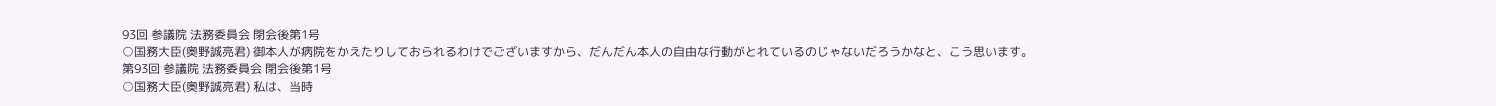93回 参議院 法務委員会 閉会後第1号
○国務大臣(奥野誠亮君) 御本人が病院をかえたりしておられるわけでございますから、だんだん本人の自由な行動がとれているのじゃないだろうかなと、こう思います。
第93回 参議院 法務委員会 閉会後第1号
○国務大臣(奥野誠亮君) 私は、当時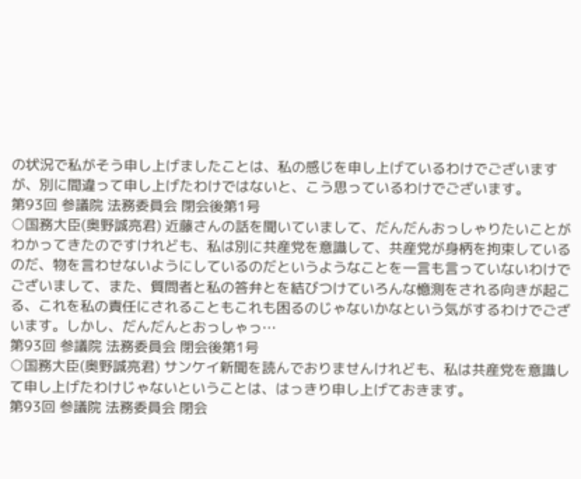の状況で私がそう申し上げましたことは、私の感じを申し上げているわけでございますが、別に間違って申し上げたわけではないと、こう思っているわけでございます。
第93回 参議院 法務委員会 閉会後第1号
○国務大臣(奥野誠亮君) 近藤さんの話を聞いていまして、だんだんおっしゃりたいことがわかってきたのですけれども、私は別に共産党を意識して、共産党が身柄を拘束しているのだ、物を言わせないようにしているのだというようなことを一言も言っていないわけでございまして、また、質問者と私の答弁とを結びつけていろんな憶測をされる向きが起こる、これを私の責任にされることもこれも困るのじゃないかなという気がするわけでございます。しかし、だんだんとおっしゃっ…
第93回 参議院 法務委員会 閉会後第1号
○国務大臣(奥野誠亮君) サンケイ新聞を読んでおりませんけれども、私は共産党を意識して申し上げたわけじゃないということは、はっきり申し上げておきます。
第93回 参議院 法務委員会 閉会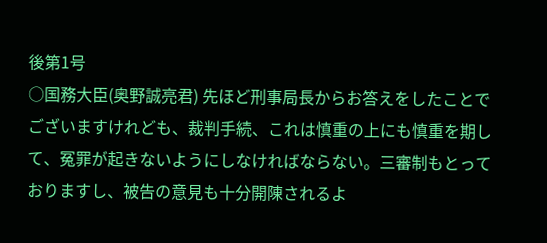後第1号
○国務大臣(奥野誠亮君) 先ほど刑事局長からお答えをしたことでございますけれども、裁判手続、これは慎重の上にも慎重を期して、冤罪が起きないようにしなければならない。三審制もとっておりますし、被告の意見も十分開陳されるよ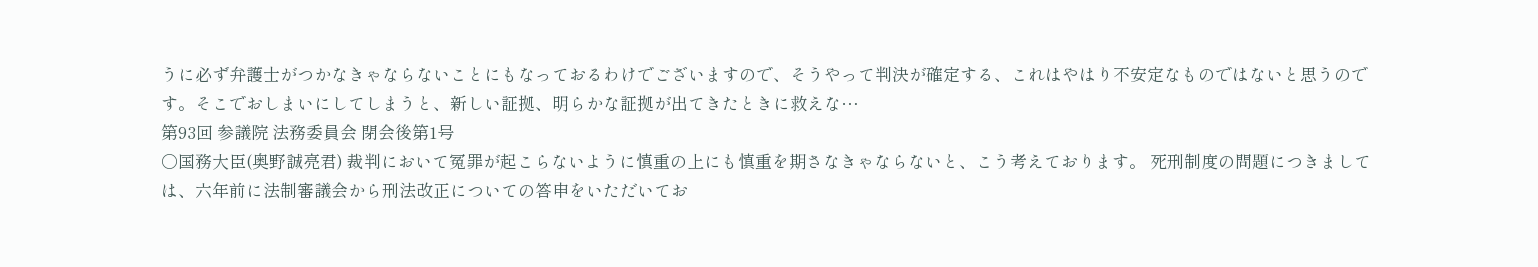うに必ず弁護士がつかなきゃならないことにもなっておるわけでございますので、そうやって判決が確定する、これはやはり不安定なものではないと思うのです。そこでおしまいにしてしまうと、新しい証拠、明らかな証拠が出てきたときに救えな…
第93回 参議院 法務委員会 閉会後第1号
○国務大臣(奥野誠亮君) 裁判において冤罪が起こらないように慎重の上にも慎重を期さなきゃならないと、こう考えております。 死刑制度の問題につきましては、六年前に法制審議会から刑法改正についての答申をいただいてお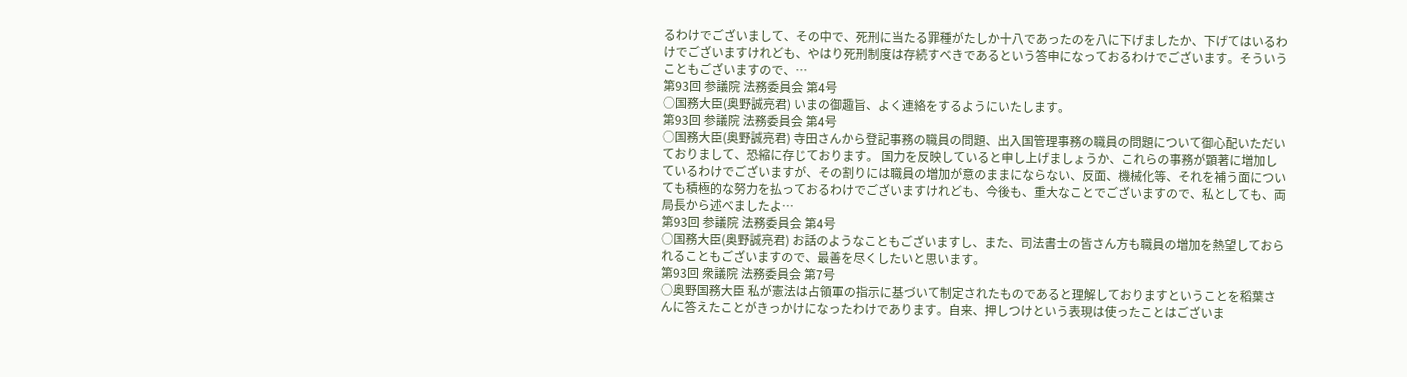るわけでございまして、その中で、死刑に当たる罪種がたしか十八であったのを八に下げましたか、下げてはいるわけでございますけれども、やはり死刑制度は存続すべきであるという答申になっておるわけでございます。そういうこともございますので、…
第93回 参議院 法務委員会 第4号
○国務大臣(奥野誠亮君) いまの御趣旨、よく連絡をするようにいたします。
第93回 参議院 法務委員会 第4号
○国務大臣(奥野誠亮君) 寺田さんから登記事務の職員の問題、出入国管理事務の職員の問題について御心配いただいておりまして、恐縮に存じております。 国力を反映していると申し上げましょうか、これらの事務が顕著に増加しているわけでございますが、その割りには職員の増加が意のままにならない、反面、機械化等、それを補う面についても積極的な努力を払っておるわけでございますけれども、今後も、重大なことでございますので、私としても、両局長から述べましたよ…
第93回 参議院 法務委員会 第4号
○国務大臣(奥野誠亮君) お話のようなこともございますし、また、司法書士の皆さん方も職員の増加を熱望しておられることもございますので、最善を尽くしたいと思います。
第93回 衆議院 法務委員会 第7号
○奥野国務大臣 私が憲法は占領軍の指示に基づいて制定されたものであると理解しておりますということを稻葉さんに答えたことがきっかけになったわけであります。自来、押しつけという表現は使ったことはございま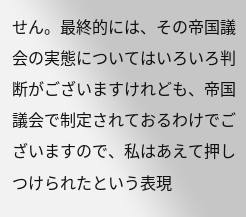せん。最終的には、その帝国議会の実態についてはいろいろ判断がございますけれども、帝国議会で制定されておるわけでございますので、私はあえて押しつけられたという表現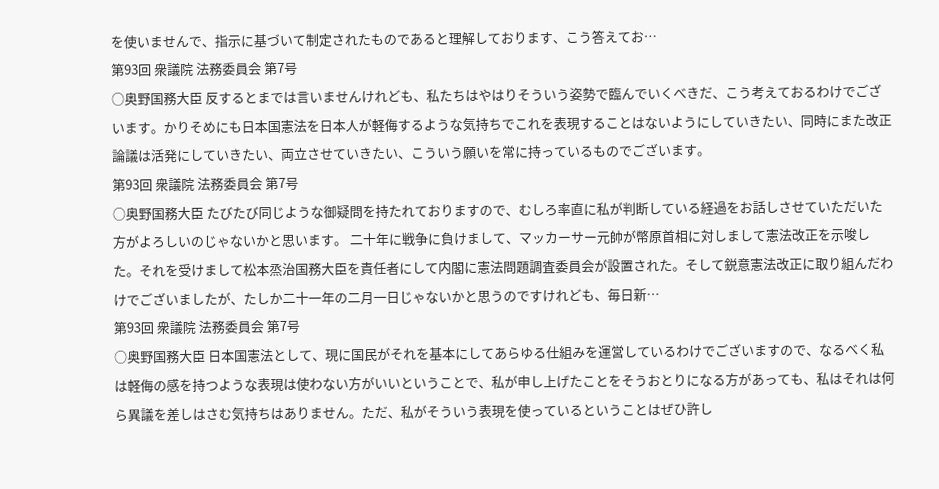を使いませんで、指示に基づいて制定されたものであると理解しております、こう答えてお…
第93回 衆議院 法務委員会 第7号
○奥野国務大臣 反するとまでは言いませんけれども、私たちはやはりそういう姿勢で臨んでいくべきだ、こう考えておるわけでございます。かりそめにも日本国憲法を日本人が軽侮するような気持ちでこれを表現することはないようにしていきたい、同時にまた改正論議は活発にしていきたい、両立させていきたい、こういう願いを常に持っているものでございます。
第93回 衆議院 法務委員会 第7号
○奥野国務大臣 たびたび同じような御疑問を持たれておりますので、むしろ率直に私が判断している経過をお話しさせていただいた方がよろしいのじゃないかと思います。 二十年に戦争に負けまして、マッカーサー元帥が幣原首相に対しまして憲法改正を示唆した。それを受けまして松本烝治国務大臣を責任者にして内閣に憲法問題調査委員会が設置された。そして鋭意憲法改正に取り組んだわけでございましたが、たしか二十一年の二月一日じゃないかと思うのですけれども、毎日新…
第93回 衆議院 法務委員会 第7号
○奥野国務大臣 日本国憲法として、現に国民がそれを基本にしてあらゆる仕組みを運営しているわけでございますので、なるべく私は軽侮の感を持つような表現は使わない方がいいということで、私が申し上げたことをそうおとりになる方があっても、私はそれは何ら異議を差しはさむ気持ちはありません。ただ、私がそういう表現を使っているということはぜひ許し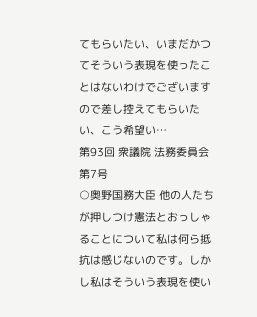てもらいたい、いまだかつてそういう表現を使ったことはないわけでございますので差し控えてもらいたい、こう希望い…
第93回 衆議院 法務委員会 第7号
○奥野国務大臣 他の人たちが押しつけ憲法とおっしゃることについて私は何ら抵抗は感じないのです。しかし私はそういう表現を使い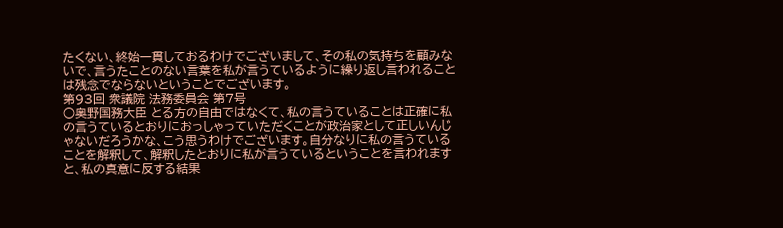たくない、終始一貫しておるわけでございまして、その私の気持ちを顧みないで、言うたことのない言葉を私が言うているように繰り返し言われることは残念でならないということでございます。
第93回 衆議院 法務委員会 第7号
○奥野国務大臣 とる方の自由ではなくて、私の言うていることは正確に私の言うているとおりにおっしゃっていただくことが政治家として正しいんじゃないだろうかな、こう思うわけでございます。自分なりに私の言うていることを解釈して、解釈したとおりに私が言うているということを言われますと、私の真意に反する結果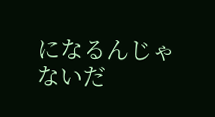になるんじゃないだ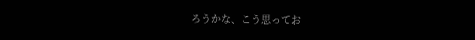ろうかな、こう思ってお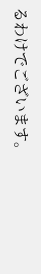るわけでございます。